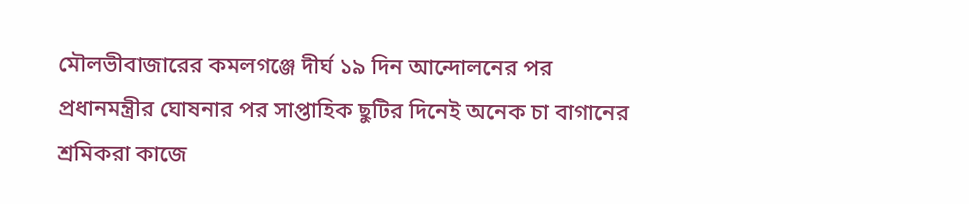মৌলভীবাজারের কমলগঞ্জে দীর্ঘ ১৯ দিন আন্দোলনের পর প্রধানমন্ত্রীর ঘোষনার পর সাপ্তাহিক ছুটির দিনেই অনেক চা বাগানের শ্রমিকরা কাজে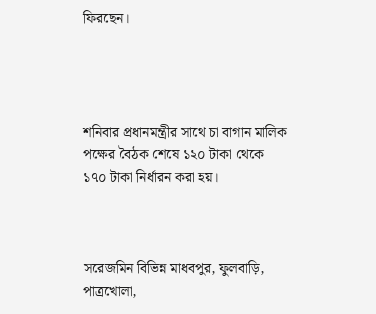ফিরছেন।




শনিবার প্রধানমন্ত্রীর সাথে চা বাগান মালিক পক্ষের বৈঠক শেষে ১২০ টাকা থেকে ১৭০ টাকা নির্ধারন করা হয়।



সরেজমিন বিভিন্ন মাধবপুর, ফুলবাড়ি, পাত্রখোলা,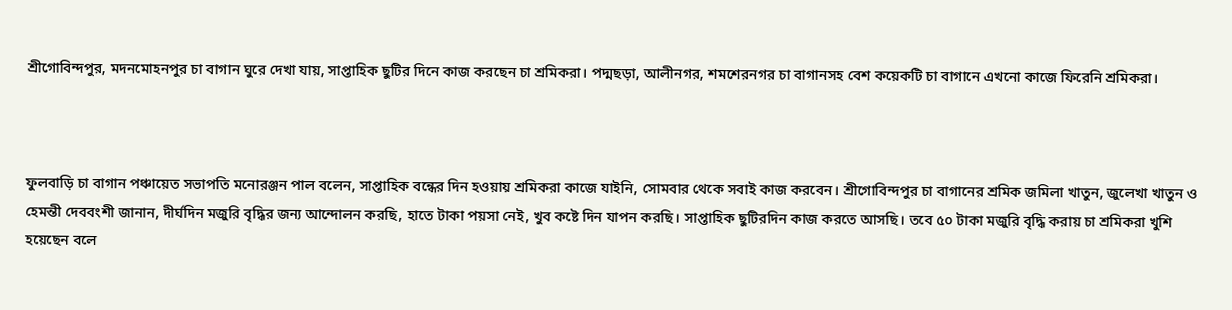শ্রীগোবিন্দপুর, মদনমোহনপুর চা বাগান ঘুরে দেখা যায়, সাপ্তাহিক ছুটির দিনে কাজ করছেন চা শ্রমিকরা। পদ্মছড়া, আলীনগর, শমশেরনগর চা বাগানসহ বেশ কয়েকটি চা বাগানে এখনো কাজে ফিরেনি শ্রমিকরা।



ফুলবাড়ি চা বাগান পঞ্চায়েত সভাপতি মনোরঞ্জন পাল বলেন, সাপ্তাহিক বন্ধের দিন হওয়ায় শ্রমিকরা কাজে যাইনি, সোমবার থেকে সবাই কাজ করবেন। শ্রীগোবিন্দপুর চা বাগানের শ্রমিক জমিলা খাতুন, জুলেখা খাতুন ও হেমন্তী দেববংশী জানান, দীর্ঘদিন মজুরি বৃদ্ধির জন্য আন্দোলন করছি, হাতে টাকা পয়সা নেই, খুব কষ্টে দিন যাপন করছি। সাপ্তাহিক ছুটিরদিন কাজ করতে আসছি। তবে ৫০ টাকা মজুরি বৃদ্ধি করায় চা শ্রমিকরা খুশি হয়েছেন বলে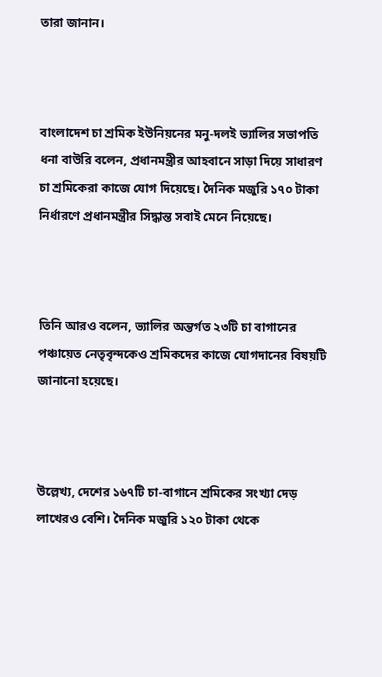তারা জানান।



বাংলাদেশ চা শ্রমিক ইউনিয়নের মনু-দলই ভ্যালির সভাপতি ধনা বাউরি বলেন, প্রধানমন্ত্রীর আহবানে সাড়া দিয়ে সাধারণ চা শ্রমিকেরা কাজে যোগ দিয়েছে। দৈনিক মজুরি ১৭০ টাকা নির্ধারণে প্রধানমন্ত্রীর সিদ্ধান্ত সবাই মেনে নিয়েছে।



তিনি আরও বলেন, ভ্যালির অন্তর্গত ২৩টি চা বাগানের পঞ্চায়েত নেতৃবৃন্দকেও শ্রমিকদের কাজে যোগদানের বিষয়টি জানানো হয়েছে।



উল্লেখ্য, দেশের ১৬৭টি চা-বাগানে শ্রমিকের সংখ্যা দেড় লাখেরও বেশি। দৈনিক মজুরি ১২০ টাকা থেকে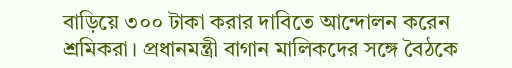বাড়িয়ে ৩০০ টাকা করার দাবিতে আন্দোলন করেন শ্রমিকরা। প্রধানমন্ত্রী বাগান মালিকদের সঙ্গে বৈঠকে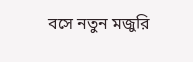বসে নতুন মজুরি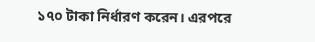১৭০ টাকা নির্ধারণ করেন। এরপরে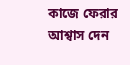কাজে ফেরার আশ্বাস দেন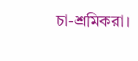চা-শ্রমিকরা।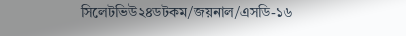সিলেটভিউ২৪ডটকম/জয়নাল/এসডি-১৬